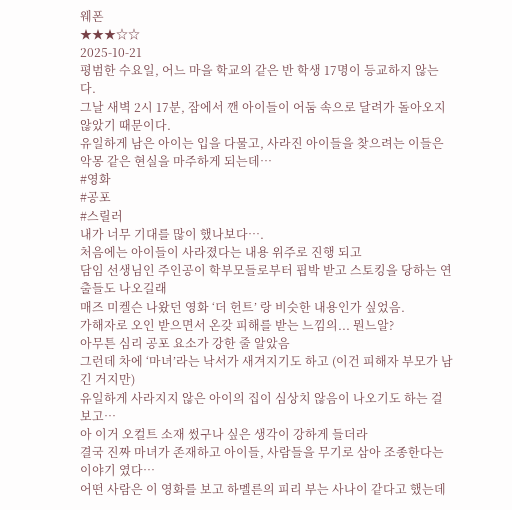웨폰
★★★☆☆
2025-10-21
평범한 수요일, 어느 마을 학교의 같은 반 학생 17명이 등교하지 않는다.
그날 새벽 2시 17분, 잠에서 깬 아이들이 어둠 속으로 달려가 돌아오지 않았기 때문이다.
유일하게 남은 아이는 입을 다물고, 사라진 아이들을 찾으려는 이들은 악몽 같은 현실을 마주하게 되는데…
#영화
#공포
#스릴러
내가 너무 기대를 많이 했나보다….
처음에는 아이들이 사라졌다는 내용 위주로 진행 되고
담임 선생님인 주인공이 학부모들로부터 핍박 받고 스토킹을 당하는 연출들도 나오길래
매즈 미켈슨 나왔던 영화 ‘더 헌트’ 랑 비슷한 내용인가 싶었음.
가해자로 오인 받으면서 온갖 피해를 받는 느낌의... 뭔느알?
아무튼 심리 공포 요소가 강한 줄 알았음
그런데 차에 ‘마녀’라는 낙서가 새겨지기도 하고 (이건 피해자 부모가 남긴 거지만)
유일하게 사라지지 않은 아이의 집이 심상치 않음이 나오기도 하는 걸 보고…
아 이거 오컬트 소재 썼구나 싶은 생각이 강하게 들더라
결국 진짜 마녀가 존재하고 아이들, 사람들을 무기로 삼아 조종한다는 이야기 였다…
어떤 사람은 이 영화를 보고 하멜른의 피리 부는 사나이 같다고 했는데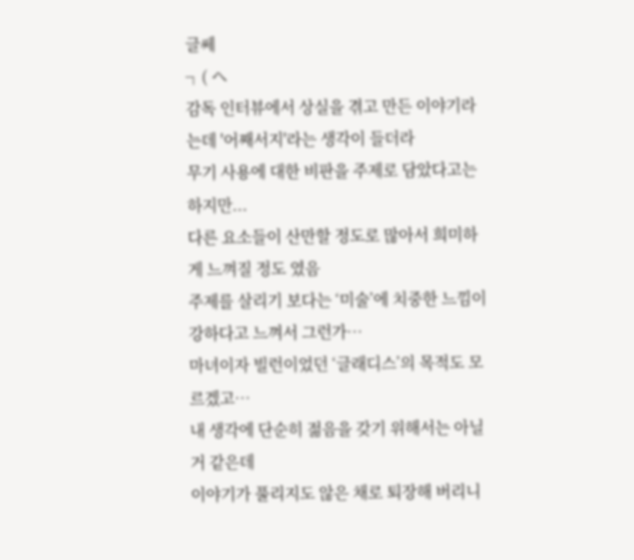글쎄
┐( ヘ
감독 인터뷰에서 상실을 겪고 만든 이야기라는데 '어째서지'라는 생각이 들더라
무기 사용에 대한 비판을 주제로 담았다고는 하지만...
다른 요소들이 산만할 정도로 많아서 희미하게 느껴질 정도 였음
주제를 살리기 보다는 ‘미술’에 치중한 느낌이 강하다고 느껴서 그런가…
마녀이자 빌런이었던 ‘글래디스’의 목적도 모르겠고…
내 생각에 단순히 젊음을 갖기 위해서는 아닐 거 같은데
이야기가 풀리지도 않은 채로 퇴장해 버리니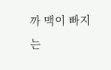까 맥이 빠지는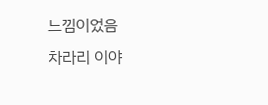느낌이었음
차라리 이야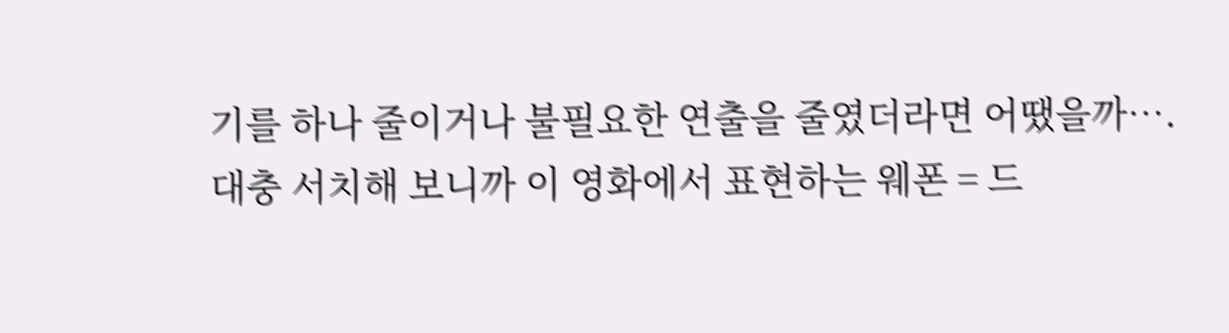기를 하나 줄이거나 불필요한 연출을 줄였더라면 어땠을까….
대충 서치해 보니까 이 영화에서 표현하는 웨폰 = 드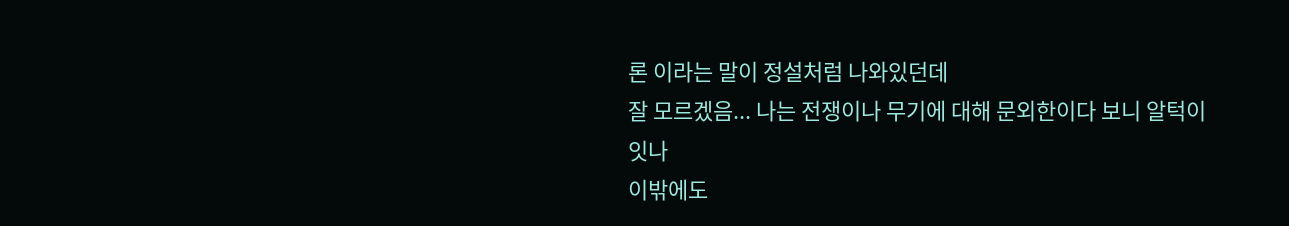론 이라는 말이 정설처럼 나와있던데
잘 모르겠음... 나는 전쟁이나 무기에 대해 문외한이다 보니 알턱이 잇나
이밖에도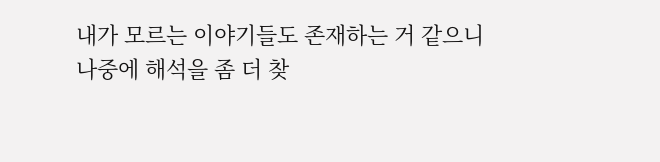내가 모르는 이야기들도 존재하는 거 같으니
나중에 해석을 좀 더 찾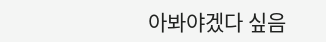아봐야겠다 싶음